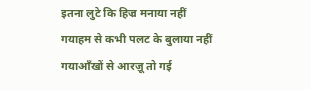इतना लुटे कि हिज्र मनाया नहीं गयाहम से कभी पलट के बुलाया नहीं गयाआँखों से आरज़ू तो गई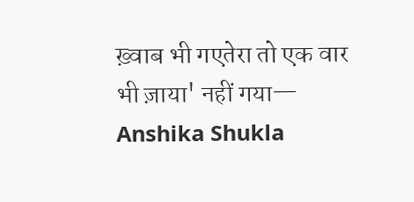ख़्वाब भी गएतेरा तो एक वार भी ज़ाया' नहीं गया— Anshika Shukla